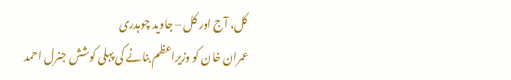کل، آج اور کل – جاوید چوہدری
عمران خان کو وزیراعظم بنانے کی پہلی کوشش جنرل احمد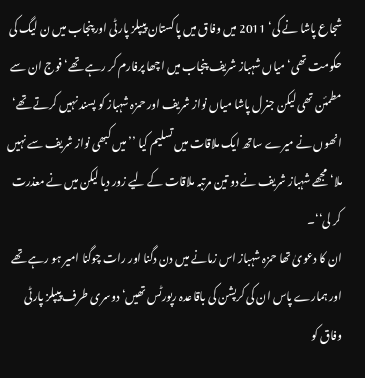شجاع پاشا نے کی‘ 2011 میں وفاق میں پاکستان پیپلز پارٹی اور پنجاب میں ن لیگ کی حکومت تھی‘ میاں شہباز شریف پنجاب میں اچھا پرفارم کر رہے تھے‘ فوج ان سے مطمئن تھی لیکن جنرل پاشا میاں نواز شریف اور حمزہ شہباز کو پسند نہیں کرتے تھے‘ انھوں نے میرے ساتھ ایک ملاقات میں تسلیم کیا ’’میں کبھی نواز شریف سے نہیں ملا‘ مجھے شہباز شریف نے دو تین مرتبہ ملاقات کے لیے زور دیا لیکن میں نے معذرت کر لی‘‘۔
ان کا دعویٰ تھا حمزہ شہباز اس زمانے میں دن دگنا اور رات چوگنا امیر ہو رہے تھے اور ہمارے پاس ان کی کرپشن کی باقاعدہ رپورٹس تھیں‘ دوسری طرف پیپلز پارٹی وفاق کو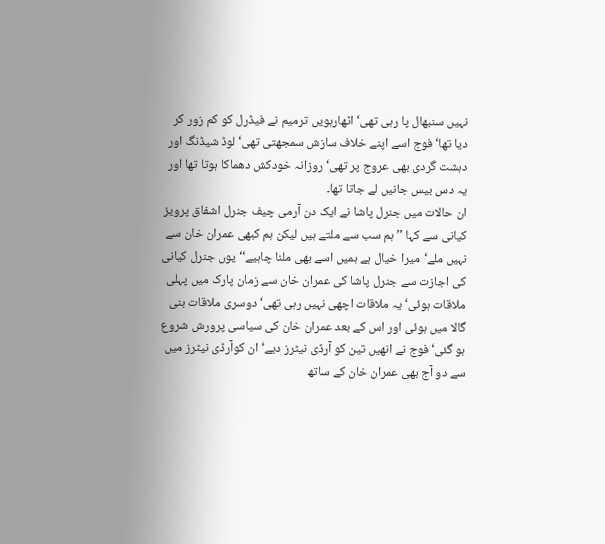نہیں سنبھال پا رہی تھی‘ اٹھارہویں ترمیم نے فیڈرل کو کم زور کر دیا تھا‘ فوج اسے اپنے خلاف سازش سمجھتی تھی‘ لوڈ شیڈنگ اور دہشت گردی بھی عروج پر تھی‘ روزانہ خودکش دھماکا ہوتا تھا اور یہ دس بیس جانیں لے جاتا تھا۔
ان حالات میں جنرل پاشا نے ایک دن آرمی چیف جنرل اشفاق پرویز کیانی سے کہا ’’ ہم سب سے ملتے ہیں لیکن ہم کبھی عمران خان سے نہیں ملے‘میرا خیال ہے ہمیں اسے بھی ملنا چاہیے‘‘ یوں جنرل کیانی کی اجازت سے جنرل پاشا کی عمران خان سے زمان پارک میں پہلی ملاقات ہوئی‘ یہ ملاقات اچھی نہیں رہی تھی‘ دوسری ملاقات بنی گالا میں ہوئی اور اس کے بعد عمران خان کی سیاسی پرورش شروع ہو گئی‘ فوج نے انھیں تین کو آرڈی نیٹرز دیے‘ ان کوآرڈی نیٹرز میں سے دو آج بھی عمران خان کے ساتھ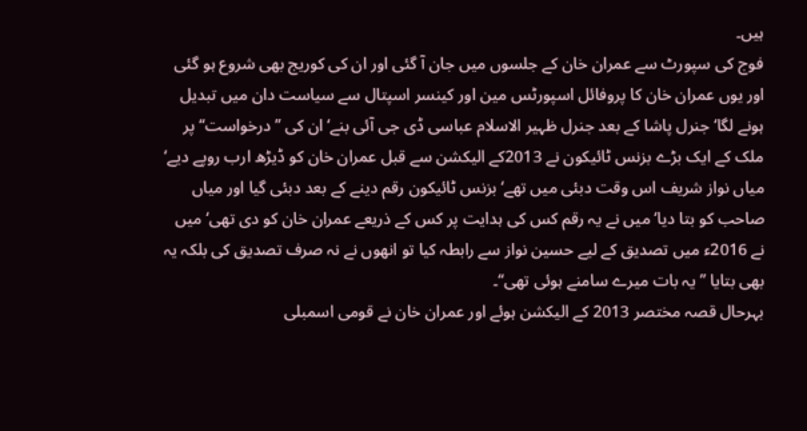ہیں۔
فوج کی سپورٹ سے عمران خان کے جلسوں میں جان آ گئی اور ان کی کوریج بھی شروع ہو گئی اور یوں عمران خان کا پروفائل اسپورٹس مین اور کینسر اسپتال سے سیاست دان میں تبدیل ہونے لگا‘ جنرل پاشا کے بعد جنرل ظہیر الاسلام عباسی ڈی جی آئی بنے‘ ان کی ’’درخواست‘‘ پر ملک کے ایک بڑے بزنس ٹائیکون نے 2013کے الیکشن سے قبل عمران خان کو ڈیڑھ ارب روپے دیے‘ میاں نواز شریف اس وقت دبئی میں تھے‘ بزنس ٹائیکون رقم دینے کے بعد دبئی گیا اور میاں صاحب کو بتا دیا‘ میں نے یہ رقم کس کی ہدایت پر کس کے ذریعے عمران خان کو دی تھی‘ میں نے 2016ء میں تصدیق کے لیے حسین نواز سے رابطہ کیا تو انھوں نے نہ صرف تصدیق کی بلکہ یہ بھی بتایا ’’یہ بات میرے سامنے ہوئی تھی‘‘۔
بہرحال قصہ مختصر 2013 کے الیکشن ہوئے اور عمران خان نے قومی اسمبلی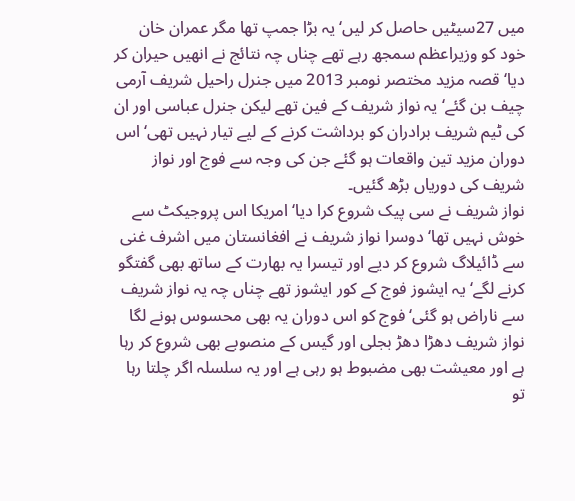میں 27سیٹیں حاصل کر لیں‘ یہ بڑا جمپ تھا مگر عمران خان خود کو وزیراعظم سمجھ رہے تھے چناں چہ نتائج نے انھیں حیران کر دیا‘ قصہ مزید مختصر نومبر 2013 میں جنرل راحیل شریف آرمی چیف بن گئے‘ یہ نواز شریف کے فین تھے لیکن جنرل عباسی اور ان کی ٹیم شریف برادران کو برداشت کرنے کے لیے تیار نہیں تھی‘ اس دوران مزید تین واقعات ہو گئے جن کی وجہ سے فوج اور نواز شریف کی دوریاں بڑھ گئیں۔
نواز شریف نے سی پیک شروع کرا دیا‘ امریکا اس پروجیکٹ سے خوش نہیں تھا‘ دوسرا نواز شریف نے افغانستان میں اشرف غنی سے ڈائیلاگ شروع کر دیے اور تیسرا یہ بھارت کے ساتھ بھی گفتگو کرنے لگے‘ یہ ایشوز فوج کے کور ایشوز تھے چناں چہ یہ نواز شریف سے ناراض ہو گئی‘ فوج کو اس دوران یہ بھی محسوس ہونے لگا نواز شریف دھڑا دھڑ بجلی اور گیس کے منصوبے بھی شروع کر رہا ہے اور معیشت بھی مضبوط ہو رہی ہے اور یہ سلسلہ اگر چلتا رہا تو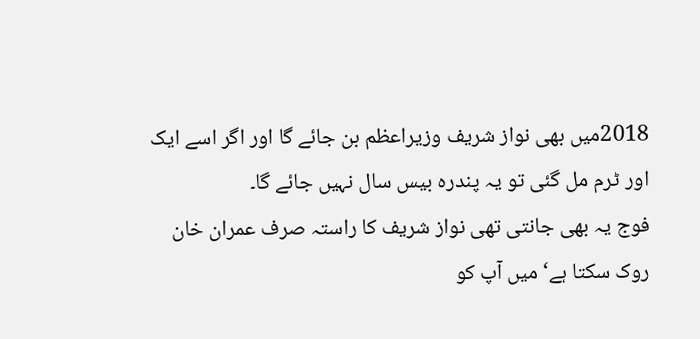2018میں بھی نواز شریف وزیراعظم بن جائے گا اور اگر اسے ایک اور ٹرم مل گئی تو یہ پندرہ بیس سال نہیں جائے گا۔
فوج یہ بھی جانتی تھی نواز شریف کا راستہ صرف عمران خان روک سکتا ہے‘ میں آپ کو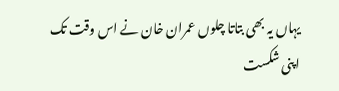یہاں یہ بھی بتاتا چلوں عمران خان نے اس وقت تک اپنی شکست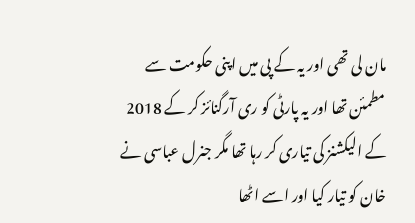مان لی تھی اور یہ کے پی میں اپنی حکومت سے مطمئن تھا اور یہ پارٹی کو ری آرگنائز کر کے 2018 کے الیکشنز کی تیاری کر رہا تھا مگر جنرل عباسی نے خان کو تیار کیا اور اسے اٹھا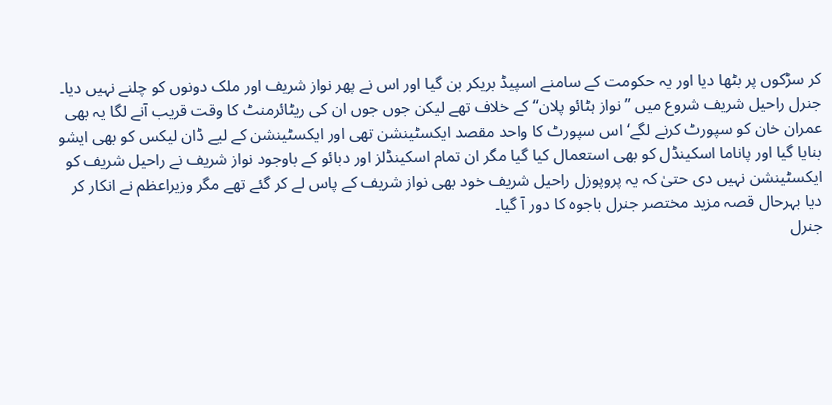کر سڑکوں پر بٹھا دیا اور یہ حکومت کے سامنے اسپیڈ بریکر بن گیا اور اس نے پھر نواز شریف اور ملک دونوں کو چلنے نہیں دیا۔
جنرل راحیل شریف شروع میں ’’نواز ہٹائو پلان‘‘ کے خلاف تھے لیکن جوں جوں ان کی ریٹائرمنٹ کا وقت قریب آنے لگا یہ بھی عمران خان کو سپورٹ کرنے لگے‘ اس سپورٹ کا واحد مقصد ایکسٹینشن تھی اور ایکسٹینشن کے لیے ڈان لیکس کو بھی ایشو بنایا گیا اور پاناما اسکینڈل کو بھی استعمال کیا گیا مگر ان تمام اسکینڈلز اور دبائو کے باوجود نواز شریف نے راحیل شریف کو ایکسٹینشن نہیں دی حتیٰ کہ یہ پروپوزل راحیل شریف خود بھی نواز شریف کے پاس لے کر گئے تھے مگر وزیراعظم نے انکار کر دیا بہرحال قصہ مزید مختصر جنرل باجوہ کا دور آ گیا۔
جنرل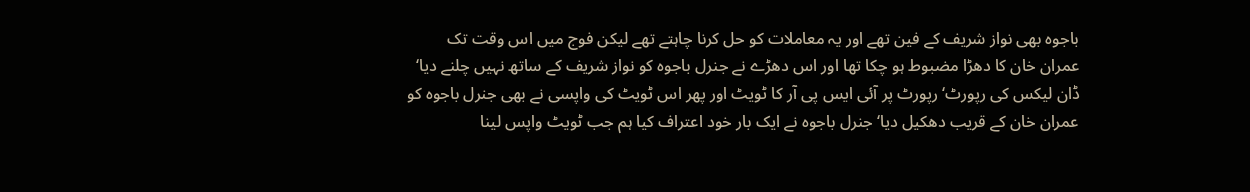باجوہ بھی نواز شریف کے فین تھے اور یہ معاملات کو حل کرنا چاہتے تھے لیکن فوج میں اس وقت تک عمران خان کا دھڑا مضبوط ہو چکا تھا اور اس دھڑے نے جنرل باجوہ کو نواز شریف کے ساتھ نہیں چلنے دیا‘ ڈان لیکس کی رپورٹ‘ رپورٹ پر آئی ایس پی آر کا ٹویٹ اور پھر اس ٹویٹ کی واپسی نے بھی جنرل باجوہ کو عمران خان کے قریب دھکیل دیا‘ جنرل باجوہ نے ایک بار خود اعتراف کیا ہم جب ٹویٹ واپس لینا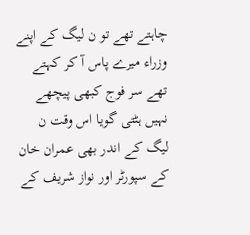چاہتے تھے تو ن لیگ کے اپنے وزراء میرے پاس آ کر کہتے تھے سر فوج کبھی پیچھے نہیں ہٹتی گویا اس وقت ن لیگ کے اندر بھی عمران خان کے سپورٹر اور نواز شریف کے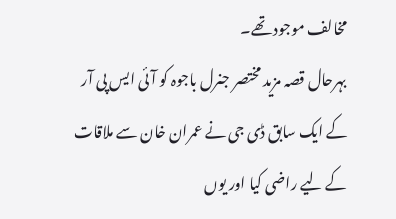مخالف موجود تھے۔
بہرحال قصہ مزید مختصر جنرل باجوہ کو آئی ایس پی آر کے ایک سابق ڈی جی نے عمران خان سے ملاقات کے لیے راضی کیا اور یوں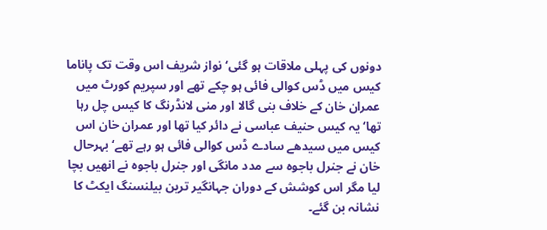دونوں کی پہلی ملاقات ہو گئی‘ نواز شریف اس وقت تک پاناما کیس میں ڈس کوالی فائی ہو چکے تھے اور سپریم کورٹ میں عمران خان کے خلاف بنی گالا اور منی لانڈرنگ کا کیس چل رہا تھا‘ یہ کیس حنیف عباسی نے دائر کیا تھا اور عمران خان اس کیس میں سیدھے سادے ڈس کوالی فائی ہو رہے تھے‘ بہرحال خان نے جنرل باجوہ سے مدد مانگی اور جنرل باجوہ نے انھیں بچا لیا مگر اس کوشش کے دوران جہانگیر ترین بیلنسنگ ایکٹ کا نشانہ بن گئے۔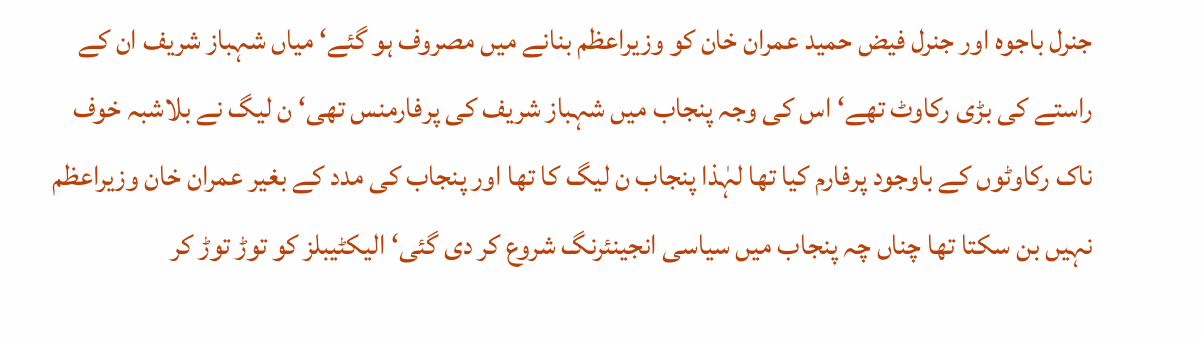جنرل باجوہ اور جنرل فیض حمید عمران خان کو وزیراعظم بنانے میں مصروف ہو گئے‘ میاں شہباز شریف ان کے راستے کی بڑی رکاوٹ تھے‘ اس کی وجہ پنجاب میں شہباز شریف کی پرفارمنس تھی‘ ن لیگ نے بلاشبہ خوف ناک رکاوٹوں کے باوجود پرفارم کیا تھا لہٰذا پنجاب ن لیگ کا تھا اور پنجاب کی مدد کے بغیر عمران خان وزیراعظم نہیں بن سکتا تھا چناں چہ پنجاب میں سیاسی انجینئرنگ شروع کر دی گئی‘ الیکٹیبلز کو توڑ توڑ کر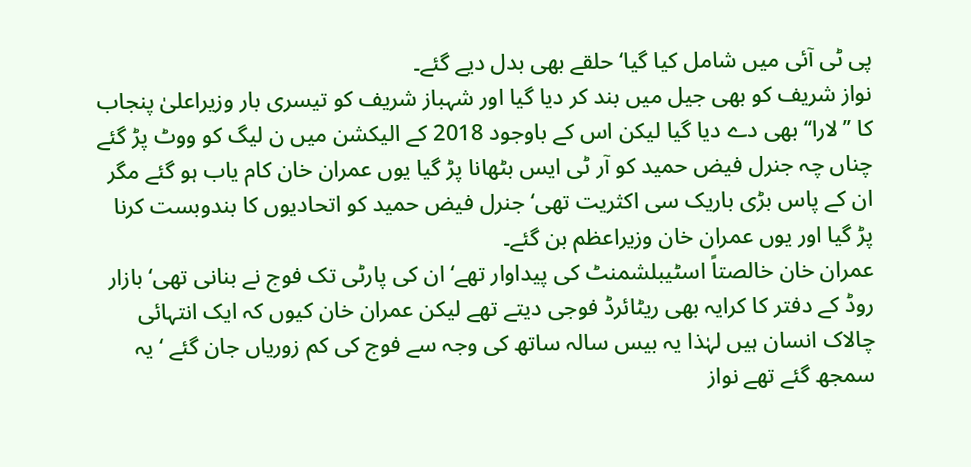پی ٹی آئی میں شامل کیا گیا‘ حلقے بھی بدل دیے گئے۔
نواز شریف کو بھی جیل میں بند کر دیا گیا اور شہباز شریف کو تیسری بار وزیراعلیٰ پنجاب کا ’’لارا‘‘ بھی دے دیا گیا لیکن اس کے باوجود 2018 کے الیکشن میں ن لیگ کو ووٹ پڑ گئے چناں چہ جنرل فیض حمید کو آر ٹی ایس بٹھانا پڑ گیا یوں عمران خان کام یاب ہو گئے مگر ان کے پاس بڑی باریک سی اکثریت تھی‘ جنرل فیض حمید کو اتحادیوں کا بندوبست کرنا پڑ گیا اور یوں عمران خان وزیراعظم بن گئے۔
عمران خان خالصتاً اسٹیبلشمنٹ کی پیداوار تھے‘ ان کی پارٹی تک فوج نے بنانی تھی‘ بازار روڈ کے دفتر کا کرایہ بھی ریٹائرڈ فوجی دیتے تھے لیکن عمران خان کیوں کہ ایک انتہائی چالاک انسان ہیں لہٰذا یہ بیس سالہ ساتھ کی وجہ سے فوج کی کم زوریاں جان گئے ‘ یہ سمجھ گئے تھے نواز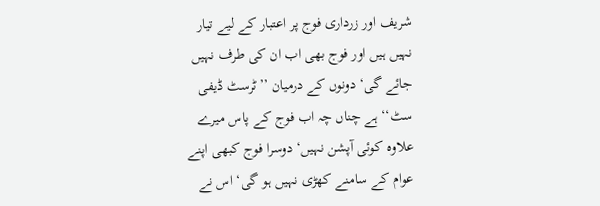شریف اور زرداری فوج پر اعتبار کے لیے تیار نہیں ہیں اور فوج بھی اب ان کی طرف نہیں جائے گی‘ دونوں کے درمیان ’’ٹرسٹ ڈیفی سٹ‘‘ ہے چناں چہ اب فوج کے پاس میرے علاوہ کوئی آپشن نہیں‘ دوسرا فوج کبھی اپنے عوام کے سامنے کھڑی نہیں ہو گی‘ اس نے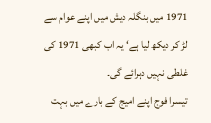1971 میں بنگلہ دیش میں اپنے عوام سے لڑ کر دیکھ لیا ہے‘ یہ اب کبھی 1971 کی غلطی نہیں دہرائے گی۔
تیسرا فوج اپنے امیج کے بارے میں بہت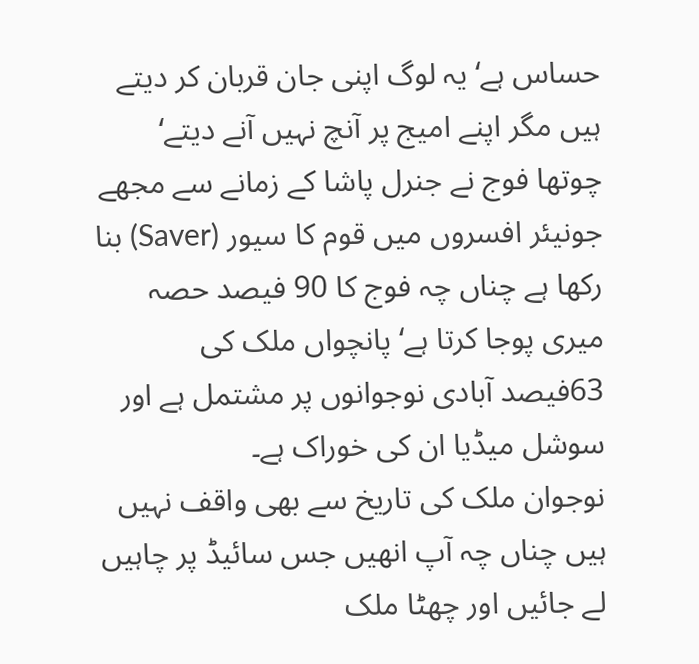حساس ہے‘ یہ لوگ اپنی جان قربان کر دیتے ہیں مگر اپنے امیج پر آنچ نہیں آنے دیتے‘ چوتھا فوج نے جنرل پاشا کے زمانے سے مجھے جونیئر افسروں میں قوم کا سیور (Saver) بنا رکھا ہے چناں چہ فوج کا 90 فیصد حصہ میری پوجا کرتا ہے‘ پانچواں ملک کی 63فیصد آبادی نوجوانوں پر مشتمل ہے اور سوشل میڈیا ان کی خوراک ہے۔
نوجوان ملک کی تاریخ سے بھی واقف نہیں ہیں چناں چہ آپ انھیں جس سائیڈ پر چاہیں لے جائیں اور چھٹا ملک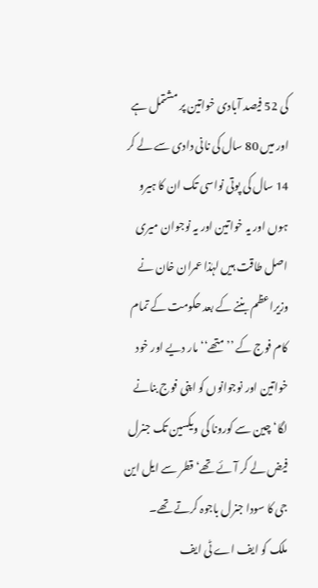کی 52 فیصد آبادی خواتین پر مشتمل ہے اور میں 80 سال کی نانی دادی سے لے کر 14 سال کی پوتی نواسی تک ان کا ہیرو ہوں اور یہ خواتین اور یہ نوجوان میری اصل طاقت ہیں لہٰذا عمران خان نے وزیراعظم بننے کے بعد حکومت کے تمام کام فوج کے ’’متھے‘‘ مار دیے اور خود خواتین اور نوجوانوں کو اپنی فوج بنانے لگا‘ چین سے کورونا کی ویکسین تک جنرل فیض لے کر آئے تھے‘ قطر سے ایل این جی کا سودا جنرل باجوہ کرتے تھے۔
ملک کو ایف اے ٹی ایف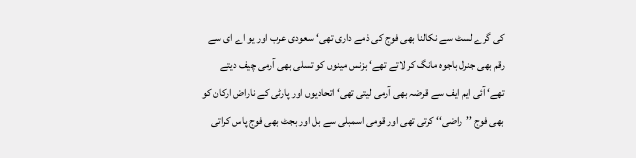کی گرے لسٹ سے نکالنا بھی فوج کی ذمے داری تھی‘ سعودی عرب اور یو اے ای سے رقم بھی جنرل باجوہ مانگ کر لاتے تھے‘ بزنس مینوں کو تسلی بھی آرمی چیف دیتے تھے‘ آئی ایم ایف سے قرضہ بھی آرمی لیتی تھی‘ اتحادیوں اور پارٹی کے ناراض ارکان کو بھی فوج ’’راضی‘‘ کرتی تھی اور قومی اسمبلی سے بل اور بجٹ بھی فوج پاس کراتی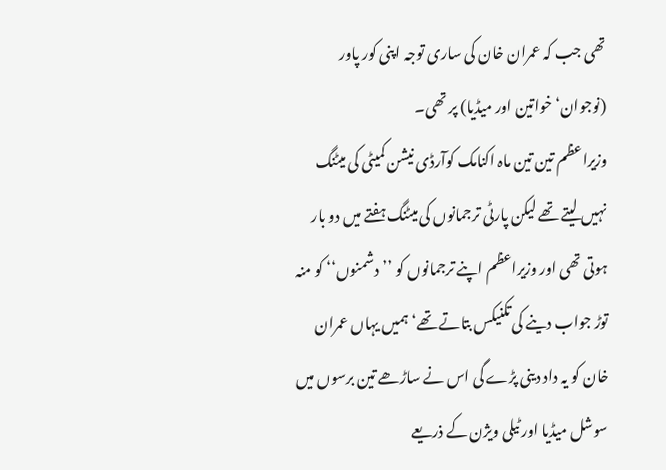تھی جب کہ عمران خان کی ساری توجہ اپنی کور پاور (نوجوان‘ خواتین اور میڈیا) پر تھی۔
وزیراعظم تین تین ماہ اکنامک کوآرڈی نیشن کمیٹی کی میٹنگ نہیں لیتے تھے لیکن پارٹی ترجمانوں کی میٹنگ ہفتے میں دو بار ہوتی تھی اور وزیراعظم اپنے ترجمانوں کو ’’دشمنوں‘‘ کو منہ توڑ جواب دینے کی تکنیکس بتاتے تھے‘ ہمیں یہاں عمران خان کو یہ داد دینی پڑے گی اس نے ساڑھے تین برسوں میں سوشل میڈیا اور ٹیلی ویژن کے ذریعے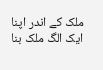ملک کے اندر اپنا ایک الگ ملک بنا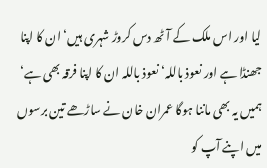لیا اور اس ملک کے آٹھ دس کروڑ شہری ہیں‘ ان کا اپنا جھنڈا ہے اور نعوذ باللہ‘ نعوذ باللہ ان کا اپنا فرقہ بھی ہے‘ ہمیں یہ بھی ماننا ہوگا عمران خان نے ساڑھے تین برسوں میں اپنے آپ کو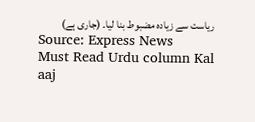ریاست سے زیادہ مضبوط بنا لیا۔ (جاری ہے)
Source: Express News
Must Read Urdu column Kal aaj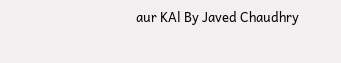aur KAl By Javed Chaudhry